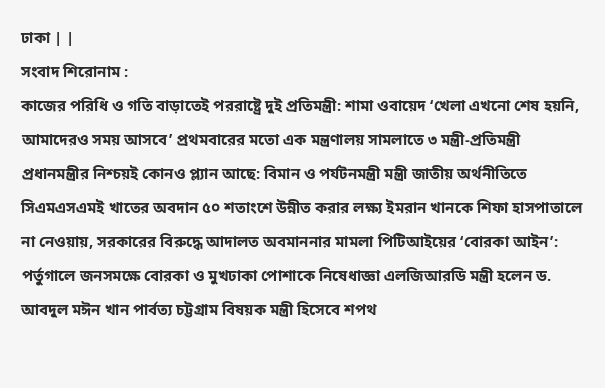ঢাকা | |
সংবাদ শিরোনাম :
কাজের পরিধি ও গতি বাড়াতেই পররাষ্ট্রে দুই প্রতিমন্ত্রী: শামা ওবায়েদ ‘খেলা এখনো শেষ হয়নি, আমাদেরও সময় আসবে’ প্রথমবারের মতো এক মন্ত্রণালয় সামলাতে ৩ মন্ত্রী-প্রতিমন্ত্রী প্রধানমন্ত্রীর নিশ্চয়ই কোনও প্ল্যান আছে: বিমান ও পর্যটনমন্ত্রী মন্ত্রী জাতীয় অর্থনীতিতে সিএমএসএমই খাতের অবদান ৫০ শতাংশে উন্নীত করার লক্ষ্য ইমরান খানকে শিফা হাসপাতালে না নেওয়ায়, সরকারের বিরুদ্ধে আদালত অবমাননার মামলা পিটিআইয়ের ‘বোরকা আইন’: পর্তুগালে জনসমক্ষে বোরকা ও মুখঢাকা পোশাকে নিষেধাজ্ঞা এলজিআরডি মন্ত্রী হলেন ড. আবদুল মঈন খান পার্বত্য চট্টগ্রাম বিষয়ক মন্ত্রী হিসেবে শপথ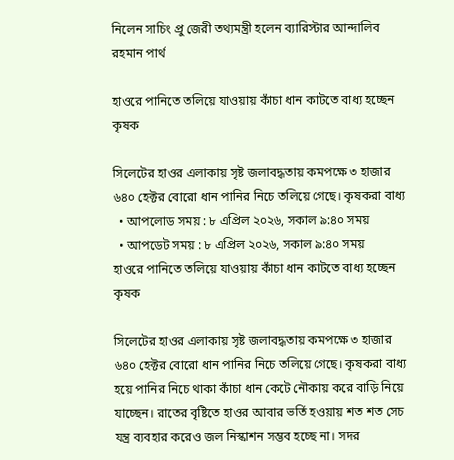নিলেন সাচিং প্রু জেরী তথ্যমন্ত্রী হলেন ব্যারিস্টার আন্দালিব রহমান পার্থ

হাওরে পানিতে তলিয়ে যাওয়ায় কাঁচা ধান কাটতে বাধ্য হচ্ছেন কৃষক

সিলেটের হাওর এলাকায় সৃষ্ট জলাবদ্ধতায় কমপক্ষে ৩ হাজার ৬৪০ হেক্টর বোরো ধান পানির নিচে তলিয়ে গেছে। কৃষকরা বাধ্য
  • আপলোড সময় : ৮ এপ্রিল ২০২৬, সকাল ৯:৪০ সময়
  • আপডেট সময় : ৮ এপ্রিল ২০২৬, সকাল ৯:৪০ সময়
হাওরে পানিতে তলিয়ে যাওয়ায় কাঁচা ধান কাটতে বাধ্য হচ্ছেন কৃষক

সিলেটের হাওর এলাকায় সৃষ্ট জলাবদ্ধতায় কমপক্ষে ৩ হাজার ৬৪০ হেক্টর বোরো ধান পানির নিচে তলিয়ে গেছে। কৃষকরা বাধ্য হয়ে পানির নিচে থাকা কাঁচা ধান কেটে নৌকায় করে বাড়ি নিয়ে যাচ্ছেন। রাতের বৃষ্টিতে হাওর আবার ভর্তি হওয়ায় শত শত সেচ যন্ত্র ব্যবহার করেও জল নিস্কাশন সম্ভব হচ্ছে না। সদর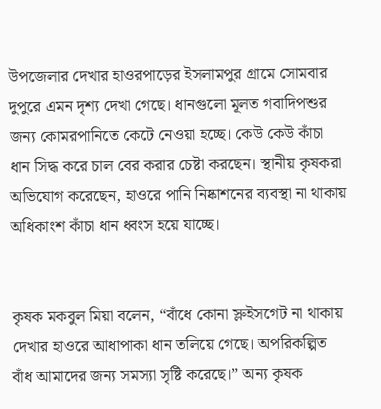উপজেলার দেখার হাওরপাড়ের ইসলামপুর গ্রামে সোমবার দুপুরে এমন দৃশ্য দেখা গেছে। ধানগুলো মূলত গবাদিপশুর জন্য কোমরপানিতে কেটে নেওয়া হচ্ছে। কেউ কেউ কাঁচা ধান সিদ্ধ করে চাল বের করার চেষ্টা করছেন। স্থানীয় কৃষকরা অভিযোগ করেছেন, হাওরে পানি নিষ্কাশনের ব্যবস্থা না থাকায় অধিকাংশ কাঁচা ধান ধ্বংস হয়ে যাচ্ছে।


কৃষক মকবুল মিয়া বলেন, “বাঁধে কোনা স্লুইসগেট না থাকায় দেখার হাওরে আধাপাকা ধান তলিয়ে গেছে। অপরিকল্পিত বাঁধ আমাদের জন্য সমস্যা সৃষ্টি করেছে।” অন্য কৃষক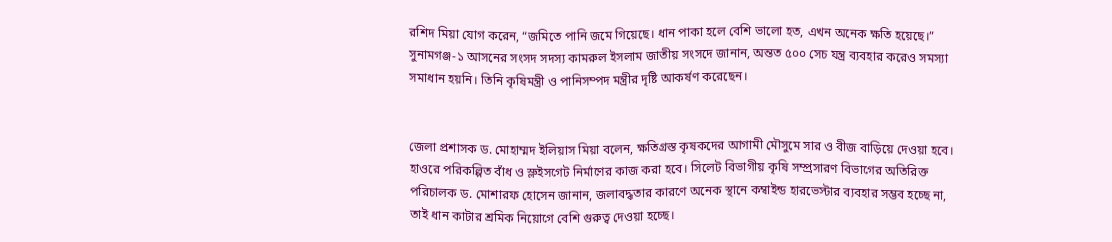রশিদ মিয়া যোগ করেন, “জমিতে পানি জমে গিয়েছে। ধান পাকা হলে বেশি ভালো হত, এখন অনেক ক্ষতি হয়েছে।” সুনামগঞ্জ-১ আসনের সংসদ সদস্য কামরুল ইসলাম জাতীয় সংসদে জানান, অন্তত ৫০০ সেচ যন্ত্র ব্যবহার করেও সমস্যা সমাধান হয়নি। তিনি কৃষিমন্ত্রী ও পানিসম্পদ মন্ত্রীর দৃষ্টি আকর্ষণ করেছেন।


জেলা প্রশাসক ড. মোহাম্মদ ইলিয়াস মিয়া বলেন, ক্ষতিগ্রস্ত কৃষকদের আগামী মৌসুমে সার ও বীজ বাড়িয়ে দেওয়া হবে। হাওরে পরিকল্পিত বাঁধ ও স্লুইসগেট নির্মাণের কাজ করা হবে। সিলেট বিভাগীয় কৃষি সম্প্রসারণ বিভাগের অতিরিক্ত পরিচালক ড. মোশারফ হোসেন জানান, জলাবদ্ধতার কারণে অনেক স্থানে কম্বাইন্ড হারভেস্টার ব্যবহার সম্ভব হচ্ছে না, তাই ধান কাটার শ্রমিক নিয়োগে বেশি গুরুত্ব দেওয়া হচ্ছে।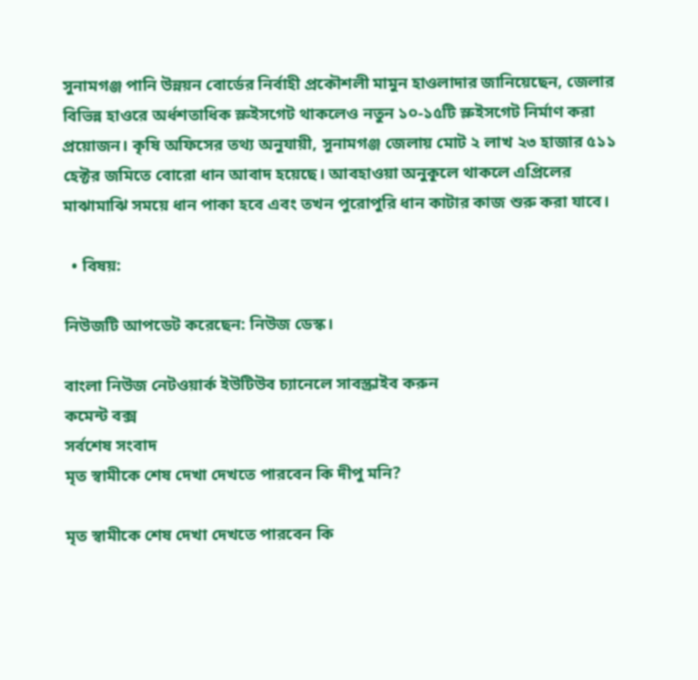সুনামগঞ্জ পানি উন্নয়ন বোর্ডের নির্বাহী প্রকৌশলী মামুন হাওলাদার জানিয়েছেন, জেলার বিভিন্ন হাওরে অর্ধশতাধিক স্লুইসগেট থাকলেও নতুন ১০-১৫টি স্লুইসগেট নির্মাণ করা প্রয়োজন। কৃষি অফিসের তথ্য অনুযায়ী, সুনামগঞ্জ জেলায় মোট ২ লাখ ২৩ হাজার ৫১১ হেক্টর জমিতে বোরো ধান আবাদ হয়েছে। আবহাওয়া অনুকূলে থাকলে এপ্রিলের মাঝামাঝি সময়ে ধান পাকা হবে এবং তখন পুরোপুরি ধান কাটার কাজ শুরু করা যাবে।

  • বিষয়:

নিউজটি আপডেট করেছেন: নিউজ ডেস্ক।

বাংলা নিউজ নেটওয়ার্ক ইউটিউব চ্যানেলে সাবস্ক্রাইব করুন
কমেন্ট বক্স
সর্বশেষ সংবাদ
মৃত স্বামীকে শেষ দেখা দেখতে পারবেন কি দীপু মনি?

মৃত স্বামীকে শেষ দেখা দেখতে পারবেন কি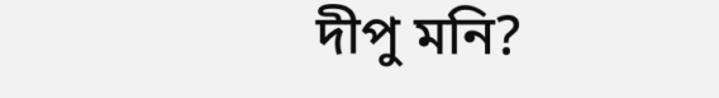দীপু মনি?